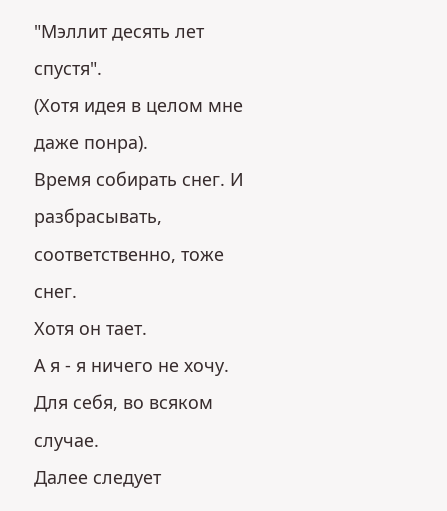"Мэллит десять лет спустя".
(Хотя идея в целом мне даже понра).
Время собирать снег. И разбрасывать, соответственно, тоже снег.
Хотя он тает.
А я - я ничего не хочу.
Для себя, во всяком случае.
Далее следует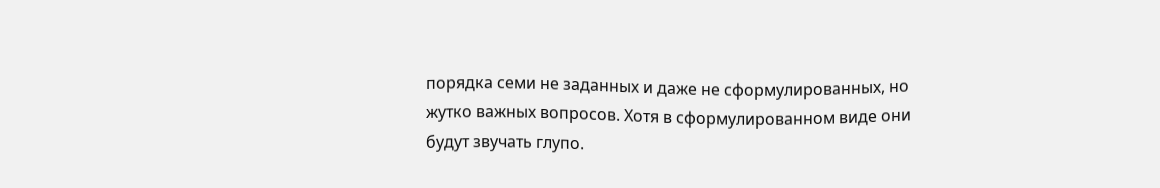порядка семи не заданных и даже не сформулированных, но жутко важных вопросов. Хотя в сформулированном виде они будут звучать глупо.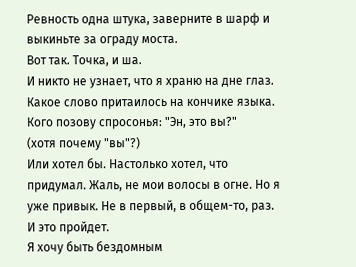Ревность одна штука, заверните в шарф и выкиньте за ограду моста.
Вот так. Точка, и ша.
И никто не узнает, что я храню на дне глаз. Какое слово притаилось на кончике языка. Кого позову спросонья: "Эн, это вы?"
(хотя почему "вы"?)
Или хотел бы. Настолько хотел, что придумал. Жаль, не мои волосы в огне. Но я уже привык. Не в первый, в общем-то, раз. И это пройдет.
Я хочу быть бездомным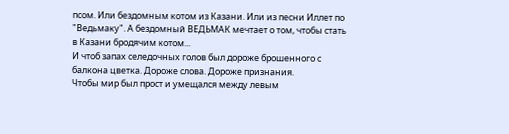псом. Или бездомным котом из Казани. Или из песни Иллет по "Ведьмаку". А бездомный ВЕДЬМАК мечтает о том, чтобы стать в Казани бродячим котом...
И чтоб запах селедочных голов был дороже брошенного с балкона цветка. Дороже слова. Дороже признания.
Чтобы мир был прост и умещался между левым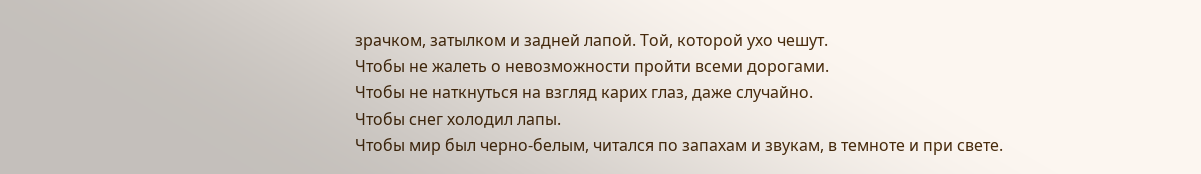зрачком, затылком и задней лапой. Той, которой ухо чешут.
Чтобы не жалеть о невозможности пройти всеми дорогами.
Чтобы не наткнуться на взгляд карих глаз, даже случайно.
Чтобы снег холодил лапы.
Чтобы мир был черно-белым, читался по запахам и звукам, в темноте и при свете.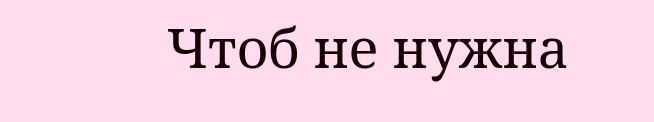Чтоб не нужна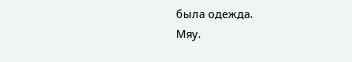была одежда.
Мяу.